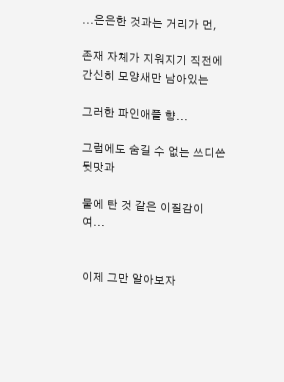...은은한 것과는 거리가 먼,

존재 자체가 지워지기 직전에 간신히 모양새만 남아있는

그러한 파인애플 향...

그럼에도 숨길 수 없는 쓰디쓴 뒷맛과

물에 탄 것 같은 이질감이여...


이제 그만 알아보자